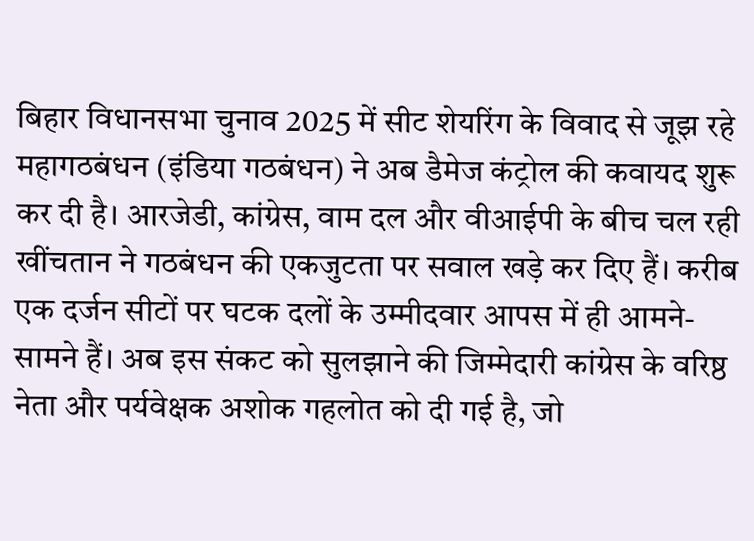बिहार विधानसभा चुनाव 2025 में सीट शेयरिंग के विवाद से जूझ रहे महागठबंधन (इंडिया गठबंधन) ने अब डैमेज कंट्रोल की कवायद शुरू कर दी है। आरजेडी, कांग्रेस, वाम दल और वीआईपी के बीच चल रही खींचतान ने गठबंधन की एकजुटता पर सवाल खड़े कर दिए हैं। करीब एक दर्जन सीटों पर घटक दलों के उम्मीदवार आपस में ही आमने-सामने हैं। अब इस संकट को सुलझाने की जिम्मेदारी कांग्रेस के वरिष्ठ नेता और पर्यवेक्षक अशोक गहलोत को दी गई है, जो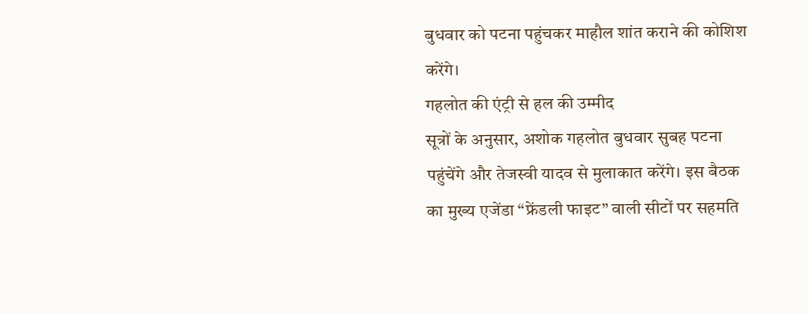बुधवार को पटना पहुंचकर माहौल शांत कराने की कोशिश करेंगे।
गहलोत की एंट्री से हल की उम्मीद
सूत्रों के अनुसार, अशोक गहलोत बुधवार सुबह पटना पहुंचेंगे और तेजस्वी यादव से मुलाकात करेंगे। इस बैठक का मुख्य एजेंडा “फ्रेंडली फाइट” वाली सीटों पर सहमति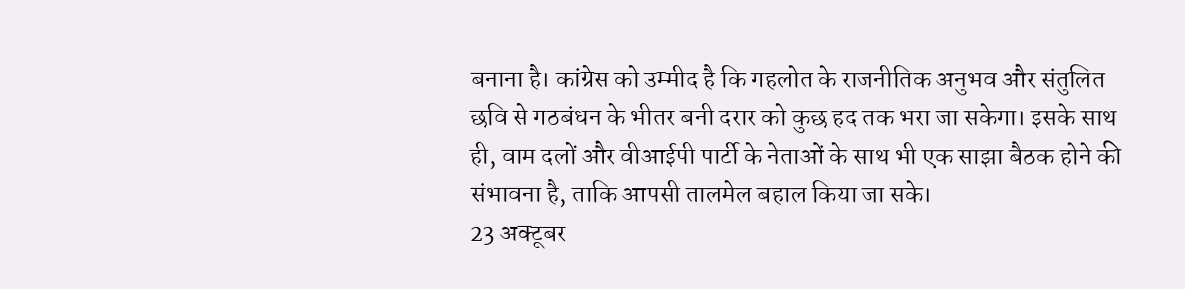बनाना है। कांग्रेस को उम्मीद है कि गहलोत के राजनीतिक अनुभव और संतुलित छवि से गठबंधन के भीतर बनी दरार को कुछ हद तक भरा जा सकेगा। इसके साथ ही, वाम दलों और वीआईपी पार्टी के नेताओं के साथ भी एक साझा बैठक होने की संभावना है, ताकि आपसी तालमेल बहाल किया जा सके।
23 अक्टूबर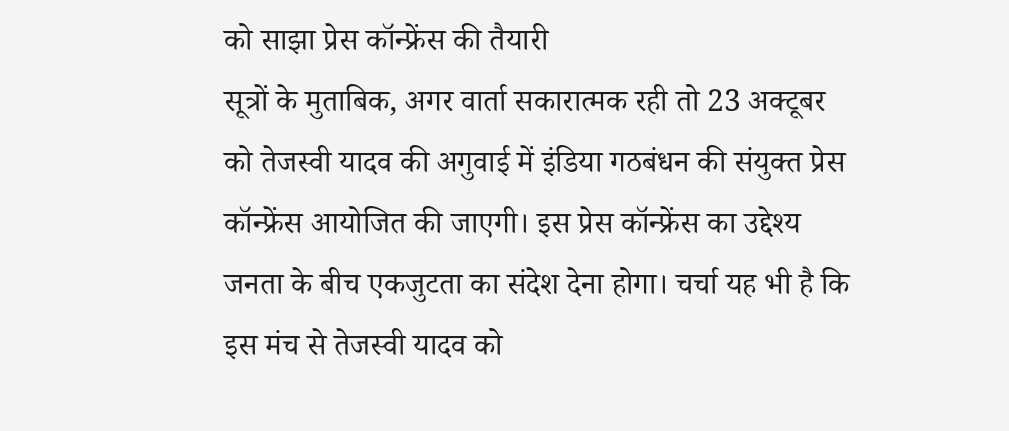को साझा प्रेस कॉन्फ्रेंस की तैयारी
सूत्रों के मुताबिक, अगर वार्ता सकारात्मक रही तो 23 अक्टूबर को तेजस्वी यादव की अगुवाई में इंडिया गठबंधन की संयुक्त प्रेस कॉन्फ्रेंस आयोजित की जाएगी। इस प्रेस कॉन्फ्रेंस का उद्देश्य जनता के बीच एकजुटता का संदेश देना होगा। चर्चा यह भी है कि इस मंच से तेजस्वी यादव को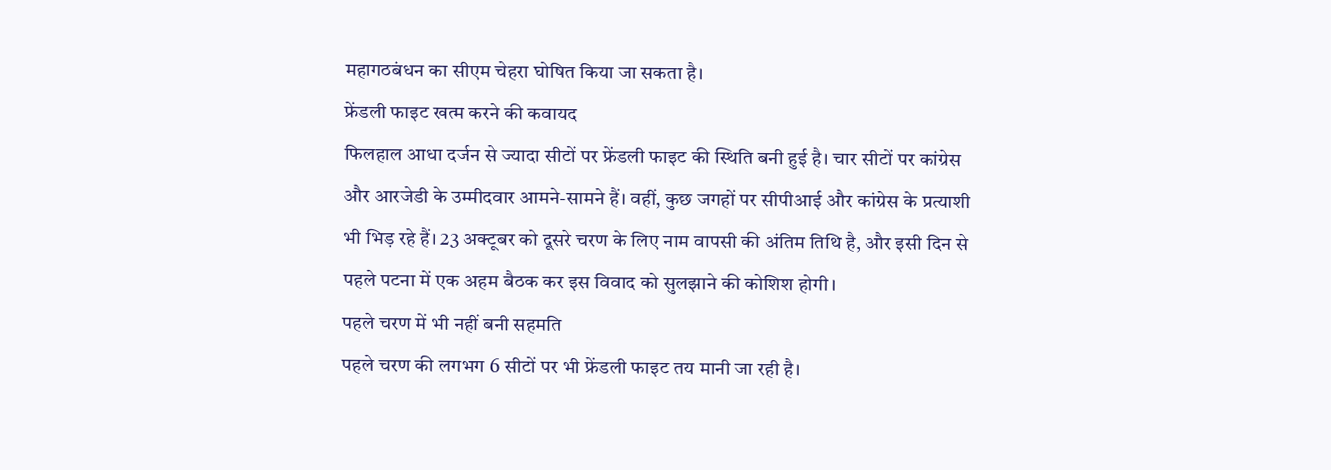महागठबंधन का सीएम चेहरा घोषित किया जा सकता है।
फ्रेंडली फाइट खत्म करने की कवायद
फिलहाल आधा दर्जन से ज्यादा सीटों पर फ्रेंडली फाइट की स्थिति बनी हुई है। चार सीटों पर कांग्रेस और आरजेडी के उम्मीदवार आमने-सामने हैं। वहीं, कुछ जगहों पर सीपीआई और कांग्रेस के प्रत्याशी भी भिड़ रहे हैं। 23 अक्टूबर को दूसरे चरण के लिए नाम वापसी की अंतिम तिथि है, और इसी दिन से पहले पटना में एक अहम बैठक कर इस विवाद को सुलझाने की कोशिश होगी।
पहले चरण में भी नहीं बनी सहमति
पहले चरण की लगभग 6 सीटों पर भी फ्रेंडली फाइट तय मानी जा रही है।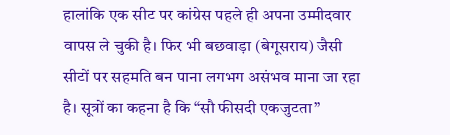हालांकि एक सीट पर कांग्रेस पहले ही अपना उम्मीदवार वापस ले चुकी है। फिर भी बछवाड़ा (बेगूसराय) जैसी सीटों पर सहमति बन पाना लगभग असंभव माना जा रहा है। सूत्रों का कहना है कि “सौ फीसदी एकजुटता”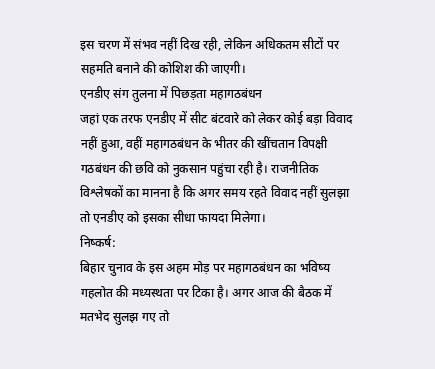इस चरण में संभव नहीं दिख रही, लेकिन अधिकतम सीटों पर सहमति बनाने की कोशिश की जाएगी।
एनडीए संग तुलना में पिछड़ता महागठबंधन
जहां एक तरफ एनडीए में सीट बंटवारे को लेकर कोई बड़ा विवाद नहीं हुआ, वहीं महागठबंधन के भीतर की खींचतान विपक्षी गठबंधन की छवि को नुकसान पहुंचा रही है। राजनीतिक विश्लेषकों का मानना है कि अगर समय रहते विवाद नहीं सुलझा तो एनडीए को इसका सीधा फायदा मिलेगा।
निष्कर्ष:
बिहार चुनाव के इस अहम मोड़ पर महागठबंधन का भविष्य गहलोत की मध्यस्थता पर टिका है। अगर आज की बैठक में मतभेद सुलझ गए तो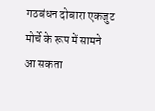गठबंधन दोबारा एकजुट मोर्चे के रूप में सामने आ सकता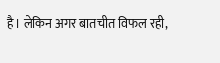है। लेकिन अगर बातचीत विफल रही,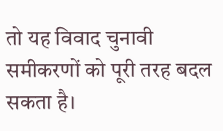तो यह विवाद चुनावी समीकरणों को पूरी तरह बदल सकता है।